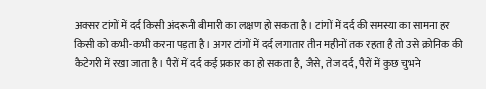अक्सर टांगों में दर्द किसी अंदरूनी बीमारी का लक्षण हो सकता है। टांगों में दर्द की समस्या का सामना हर किसी को कभी-कभी करना पड़ता है। अगर टांगों में दर्द लगातार तीन महीनों तक रहता है तो उसे क्रोनिक की कैटेगरी में रखा जाता है। पैरों में दर्द कई प्रकार का हो सकता है, जैसे, तेज दर्द, पैरों में कुछ चुभने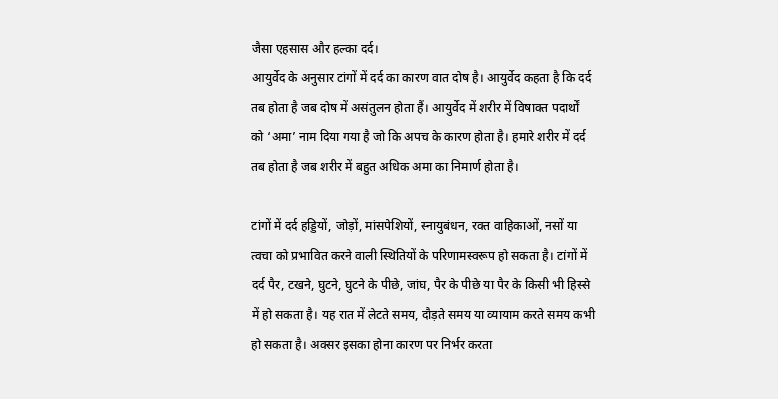जैसा एहसास और हल्का दर्द।
आयुर्वेद के अनुसार टांगों में दर्द का कारण वात दोष है। आयुर्वेद कहता है कि दर्द तब होता है जब दोष में असंतुलन होता हैं। आयुर्वेद में शरीर में विषाक्त पदार्थों को ‘अमा’ नाम दिया गया है जो कि अपच के कारण होता है। हमारे शरीर में दर्द तब होता है जब शरीर में बहुत अधिक अमा का निमार्ण होता है।

टांगों में दर्द हड्डियों, जोड़ों, मांसपेशियों, स्नायुबंधन, रक्त वाहिकाओं, नसों या त्वचा को प्रभावित करने वाली स्थितियों के परिणामस्वरूप हो सकता है। टांगों में दर्द पैर, टखने, घुटने, घुटने के पीछे, जांघ, पैर के पीछे या पैर के किसी भी हिस्से में हो सकता है। यह रात में लेटते समय, दौड़ते समय या व्यायाम करते समय कभी हो सकता है। अक्सर इसका होना कारण पर निर्भर करता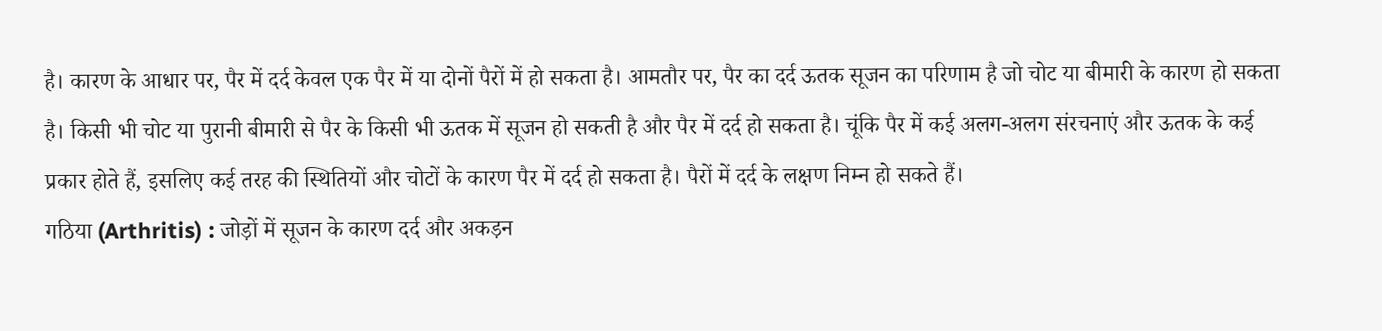है। कारण के आधार पर, पैर में दर्द केवल एक पैर में या दोनों पैरों में हो सकता है। आमतौर पर, पैर का दर्द ऊतक सूजन का परिणाम है जो चोट या बीमारी के कारण हो सकता है। किसी भी चोट या पुरानी बीमारी से पैर के किसी भी ऊतक में सूजन हो सकती है और पैर में दर्द हो सकता है। चूंकि पैर में कई अलग-अलग संरचनाएं और ऊतक के कई प्रकार होते हैं, इसलिए कई तरह की स्थितियों और चोटों के कारण पैर में दर्द हो सकता है। पैरों में दर्द के लक्षण निम्न हो सकते हैं।
गठिया (Arthritis) : जोड़ों में सूजन के कारण दर्द और अकड़न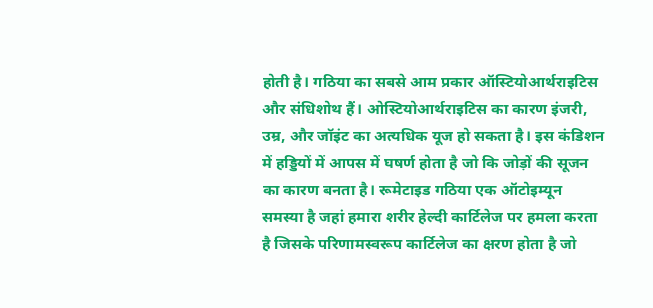होती है। गठिया का सबसे आम प्रकार ऑस्टियोआर्थराइटिस और संधिशोथ हैं। ओस्टियोआर्थराइटिस का कारण इंजरी, उम्र, और जॉइंट का अत्यधिक यूज हो सकता है। इस कंडिशन में हड्डियों में आपस में घषर्ण होता है जो कि जोड़ों की सूजन का कारण बनता है। रूमेटाइड गठिया एक ऑटोइम्यून समस्या है जहां हमारा शरीर हेल्दी कार्टिलेज पर हमला करता है जिसके परिणामस्वरूप कार्टिलेज का क्षरण होता है जो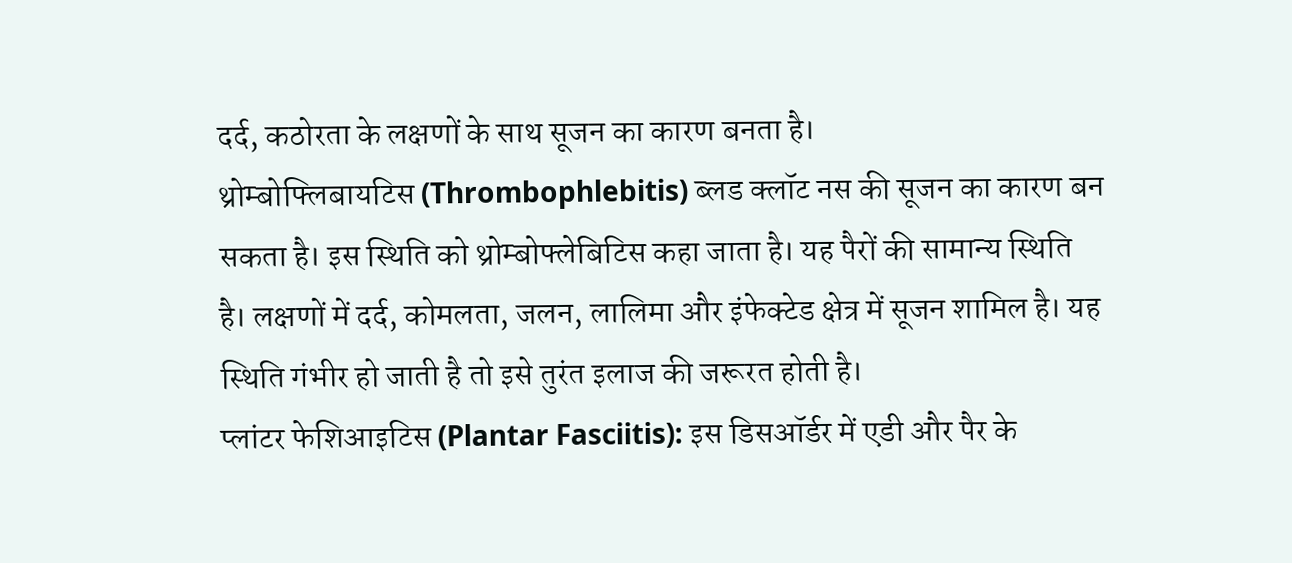दर्द, कठोरता के लक्षणों के साथ सूजन का कारण बनता है।
थ्रोम्बोफ्लिबायटिस (Thrombophlebitis) ब्लड क्लॉट नस की सूजन का कारण बन सकता है। इस स्थिति को थ्रोम्बोफ्लेबिटिस कहा जाता है। यह पैरों की सामान्य स्थिति है। लक्षणों में दर्द, कोमलता, जलन, लालिमा और इंफेक्टेड क्षेत्र में सूजन शामिल है। यह स्थिति गंभीर हो जाती है तो इसे तुरंत इलाज की जरूरत होती है।
प्लांटर फेशिआइटिस (Plantar Fasciitis): इस डिसऑर्डर में एडी और पैर के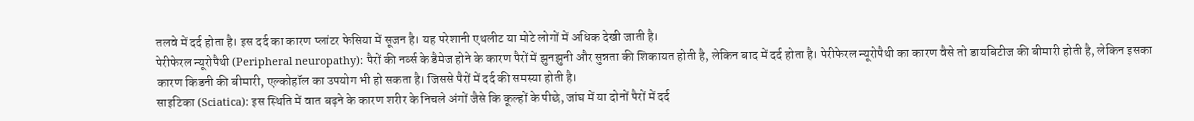तलवे में दर्द होता है। इस दर्द का कारण प्लांटर फेसिया में सूजन है। यह परेशानी एथलीट या मोटे लोगों में अधिक देखी जाती है।
पेरीफेरल न्यूरोपैथी (Peripheral neuropathy): पैरों की नर्व्स के डैमेज होने के कारण पैरों में झुनझुनी और सुन्नता की शिकायत होती है, लेकिन बाद में दर्द होता है। पेरीफेरल न्यूरोपैथी का कारण वैसे तो डायबिटीज की बीमारी होती है, लेकिन इसका कारण किडनी की बीमारी, एल्कोहॉल का उपयोग भी हो सकता है। जिससे पैरों में दर्द की समस्या होती है।
साइटिका (Sciatica): इस स्थिति में वात बढ़ने के कारण शरीर के निचले अंगों जैसे कि कूल्हों के पीछे, जांघ में या दोनों पैरों में दर्द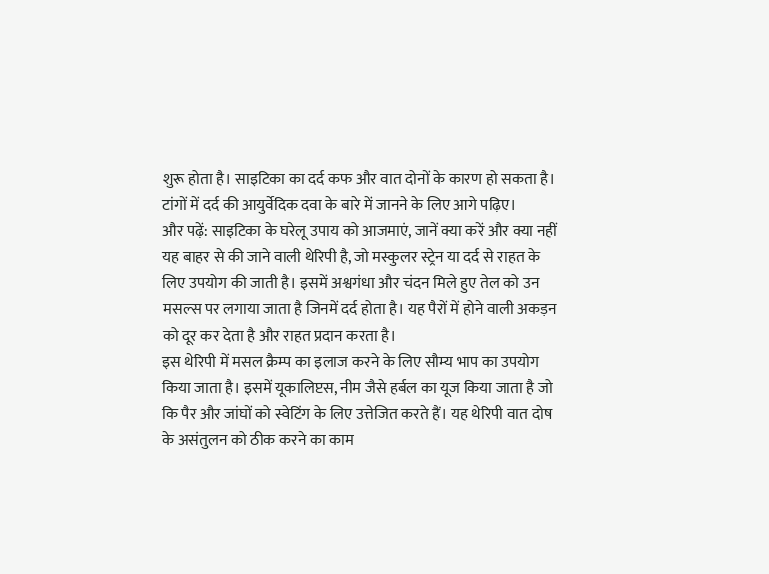शुरू होता है। साइटिका का दर्द कफ और वात दोनों के कारण हो सकता है। टांगों में दर्द की आयुर्वेदिक दवा के बारे में जानने के लिए आगे पढ़िए।
और पढ़ें: साइटिका के घरेलू उपाय को आजमाएं, जानें क्या करें और क्या नहीं
यह बाहर से की जाने वाली थेरिपी है, जो मस्कुलर स्ट्रेन या दर्द से राहत के लिए उपयोग की जाती है। इसमें अश्वगंधा और चंदन मिले हुए तेल को उन मसल्स पर लगाया जाता है जिनमें दर्द होता है। यह पैरों में होने वाली अकड़न को दूर कर देता है और राहत प्रदान करता है।
इस थेरिपी में मसल क्रैम्प का इलाज करने के लिए सौम्य भाप का उपयोग किया जाता है। इसमें यूकालिप्टस, नीम जैसे हर्बल का यूज किया जाता है जो कि पैर और जांघों को स्वेटिंग के लिए उत्तेजित करते हैं। यह थेरिपी वात दोष के असंतुलन को ठीक करने का काम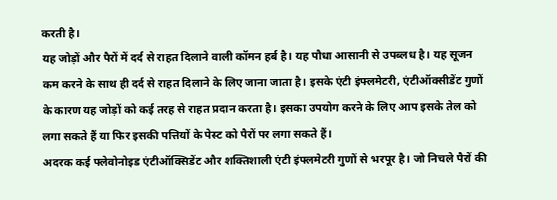करती है।
यह जोड़ों और पैरों में दर्द से राहत दिलाने वाली कॉमन हर्ब है। यह पौधा आसानी से उपब्लध है। यह सूजन कम करने के साथ ही दर्द से राहत दिलाने के लिए जाना जाता है। इसके एंटी इंफ्लमेटरी, एंटीऑक्सीडेंट गुणों के कारण यह जोड़ों को कई तरह से राहत प्रदान करता है। इसका उपयोग करने के लिए आप इसके तेल को लगा सकते हैं या फिर इसकी पत्तियों के पेस्ट को पैरों पर लगा सकते हैं।
अदरक कई फ्लेवोनोइड एंटीऑक्सिडेंट और शक्तिशाली एंटी इंफ्लमेटरी गुणों से भरपूर है। जो निचले पैरों की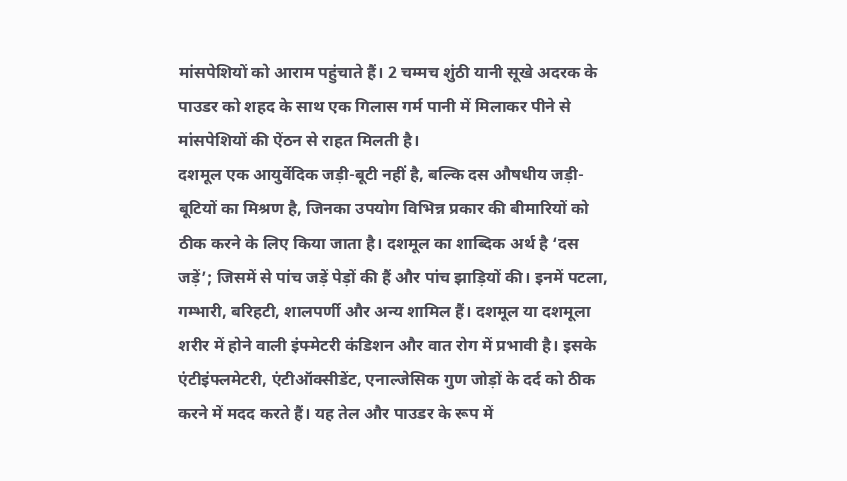मांसपेशियों को आराम पहुंचाते हैं। 2 चम्मच शुंठी यानी सूखे अदरक के पाउडर को शहद के साथ एक गिलास गर्म पानी में मिलाकर पीने से मांसपेशियों की ऐंठन से राहत मिलती है।
दशमूल एक आयुर्वेदिक जड़ी-बूटी नहीं है, बल्कि दस औषधीय जड़ी-बूटियों का मिश्रण है, जिनका उपयोग विभिन्न प्रकार की बीमारियों को ठीक करने के लिए किया जाता है। दशमूल का शाब्दिक अर्थ है ‘दस जड़ें’; जिसमें से पांच जड़ें पेड़ों की हैं और पांच झाड़ियों की। इनमें पटला, गम्भारी, बरिहटी, शालपर्णी और अन्य शामिल हैं। दशमूल या दशमूला शरीर में होने वाली इंफ्मेटरी कंडिशन और वात रोग में प्रभावी है। इसके एंटीइंफ्लमेटरी, एंटीऑक्सीडेंट, एनाल्जेसिक गुण जोड़ों के दर्द को ठीक करने में मदद करते हैं। यह तेल और पाउडर के रूप में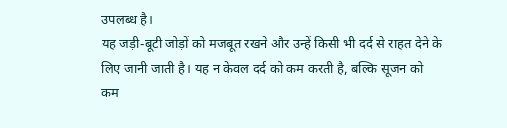उपलब्ध है।
यह जड़ी-बूटी जोड़ों को मजबूत रखने और उन्हें किसी भी दर्द से राहत देने के लिए जानी जाती है। यह न केवल दर्द को कम करती है, बल्कि सूजन को कम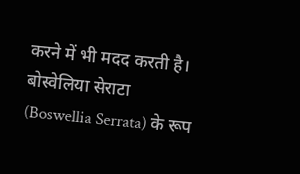करने में भी मदद करती है। बोस्वेलिया सेराटा (Boswellia Serrata) के रूप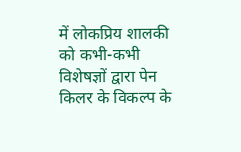में लोकप्रिय शालकी को कभी-कभी विशेषज्ञों द्वारा पेन किलर के विकल्प के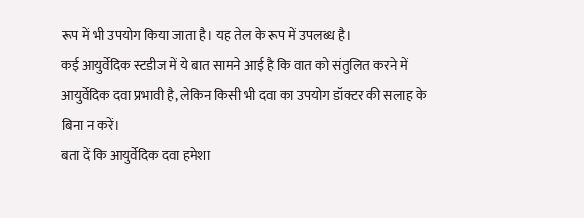रूप में भी उपयोग किया जाता है। यह तेल के रूप में उपलब्ध है।
कई आयुर्वेदिक स्टडीज में ये बात सामने आई है कि वात को संतुलित करने में आयुर्वेदिक दवा प्रभावी है, लेकिन किसी भी दवा का उपयोग डॉक्टर की सलाह के बिना न करें।
बता दें कि आयुर्वेदिक दवा हमेशा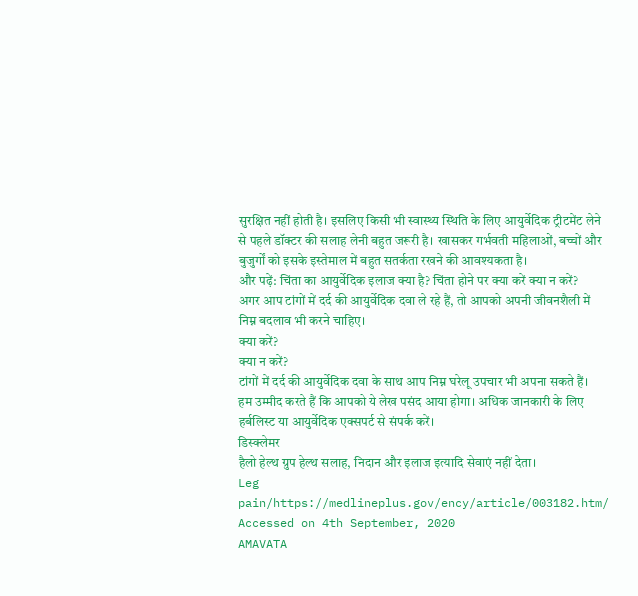सुरक्षित नहीं होती है। इसलिए किसी भी स्वास्थ्य स्थिति के लिए आयुर्वेदिक ट्रीटमेंट लेने से पहले डॉक्टर की सलाह लेनी बहुत जरूरी है। खासकर गर्भवती महिलाओं, बच्चों और बुजुर्गों को इसके इस्तेमाल में बहुत सतर्कता रखने की आवश्यकता है।
और पढ़ें: चिंता का आयुर्वेदिक इलाज क्या है? चिंता होने पर क्या करें क्या न करें?
अगर आप टांगों में दर्द की आयुर्वेदिक दवा ले रहे हैं, तो आपको अपनी जीवनशैली में निम्न बदलाव भी करने चाहिए।
क्या करें?
क्या न करें?
टांगों में दर्द की आयुर्वेदिक दवा के साथ आप निम्न घरेलू उपचार भी अपना सकते हैं।
हम उम्मीद करते हैं कि आपको ये लेख पसंद आया होगा। अधिक जानकारी के लिए हर्बलिस्ट या आयुर्वेदिक एक्सपर्ट से संपर्क करें।
डिस्क्लेमर
हैलो हेल्थ ग्रुप हेल्थ सलाह, निदान और इलाज इत्यादि सेवाएं नहीं देता।
Leg pain/https://medlineplus.gov/ency/article/003182.htm/ Accessed on 4th September, 2020
AMAVATA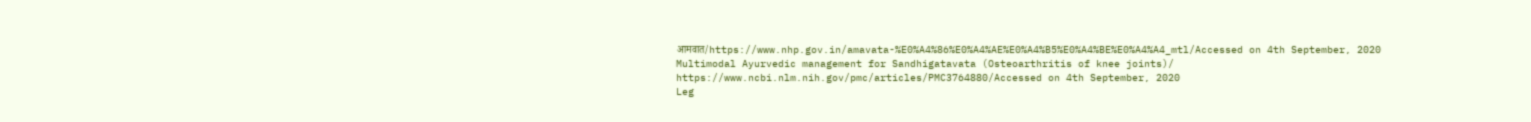आमवात/https://www.nhp.gov.in/amavata-%E0%A4%86%E0%A4%AE%E0%A4%B5%E0%A4%BE%E0%A4%A4_mtl/Accessed on 4th September, 2020
Multimodal Ayurvedic management for Sandhigatavata (Osteoarthritis of knee joints)/
https://www.ncbi.nlm.nih.gov/pmc/articles/PMC3764880/Accessed on 4th September, 2020
Leg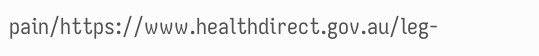pain/https://www.healthdirect.gov.au/leg-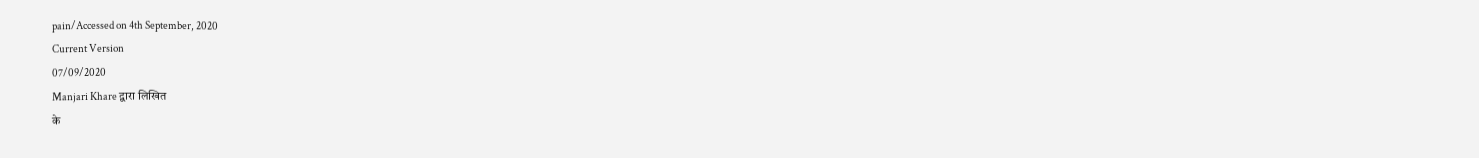pain/Accessed on 4th September, 2020
Current Version
07/09/2020
Manjari Khare द्वारा लिखित
के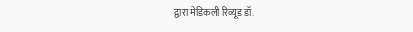द्वारा मेडिकली रिव्यूड डॉ.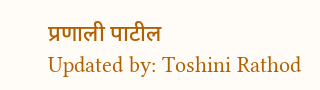प्रणाली पाटील
Updated by: Toshini Rathod